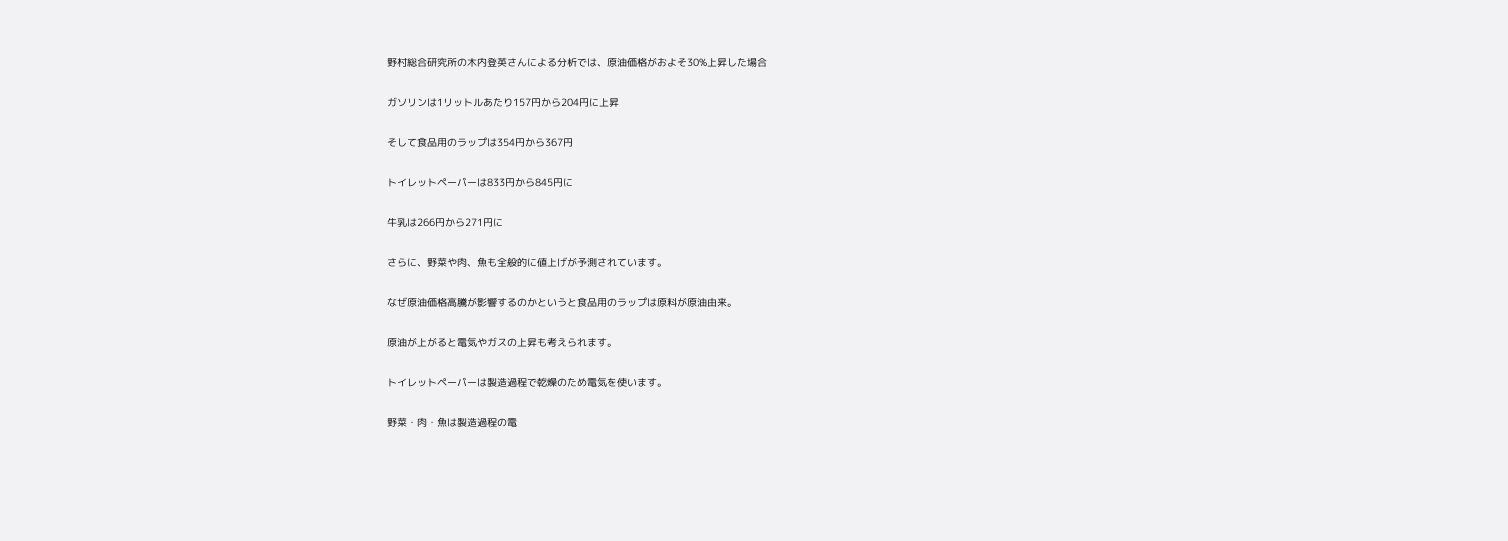野村総合研究所の木内登英さんによる分析では、原油価格がおよそ30%上昇した場合

ガソリンは1リットルあたり157円から204円に上昇

そして食品用のラップは354円から367円

トイレットペーパーは833円から845円に

牛乳は266円から271円に

さらに、野菜や肉、魚も全般的に値上げが予測されています。

なぜ原油価格高騰が影響するのかというと食品用のラップは原料が原油由来。

原油が上がると電気やガスの上昇も考えられます。

トイレットペーパーは製造過程で乾燥のため電気を使います。

野菜・肉・魚は製造過程の電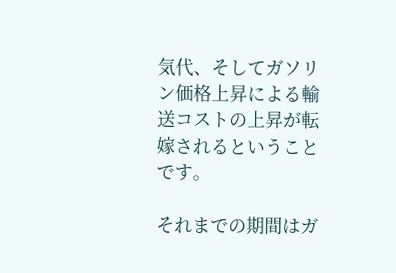気代、そしてガソリン価格上昇による輸送コストの上昇が転嫁されるということです。

それまでの期間はガ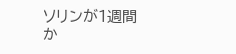ソリンが1週間か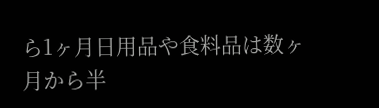ら1ヶ月日用品や食料品は数ヶ月から半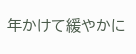年かけて緩やかに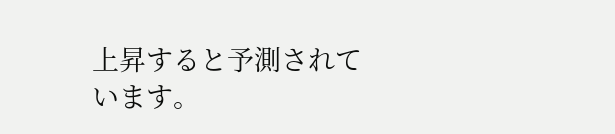上昇すると予測されています。